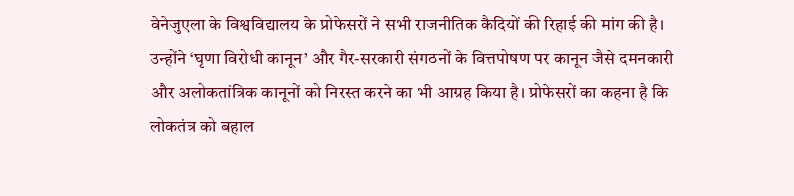वेनेजुएला के विश्वविद्यालय के प्रोफेसरों ने सभी राजनीतिक कैदियों की रिहाई की मांग की है। उन्होंने ‘घृणा विरोधी कानून’ और गैर-सरकारी संगठनों के वित्तपोषण पर कानून जैसे दमनकारी और अलोकतांत्रिक कानूनों को निरस्त करने का भी आग्रह किया है। प्रोफेसरों का कहना है कि लोकतंत्र को बहाल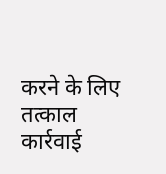करने के लिए तत्काल कार्रवाई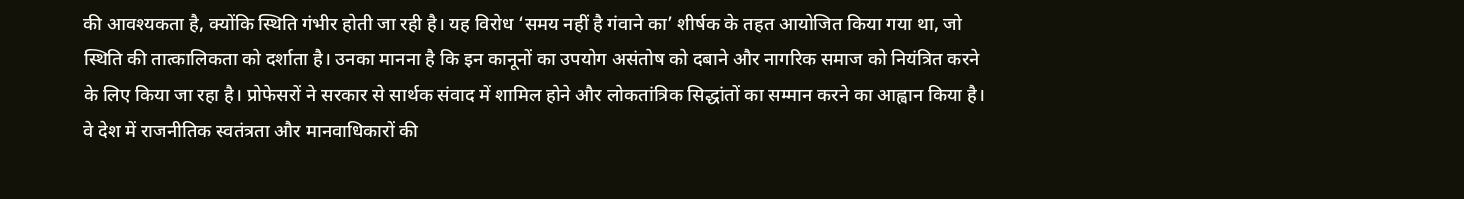की आवश्यकता है, क्योंकि स्थिति गंभीर होती जा रही है। यह विरोध ‘समय नहीं है गंवाने का’ शीर्षक के तहत आयोजित किया गया था, जो स्थिति की तात्कालिकता को दर्शाता है। उनका मानना है कि इन कानूनों का उपयोग असंतोष को दबाने और नागरिक समाज को नियंत्रित करने के लिए किया जा रहा है। प्रोफेसरों ने सरकार से सार्थक संवाद में शामिल होने और लोकतांत्रिक सिद्धांतों का सम्मान करने का आह्वान किया है। वे देश में राजनीतिक स्वतंत्रता और मानवाधिकारों की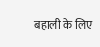बहाली के लिए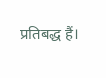प्रतिबद्ध हैं।